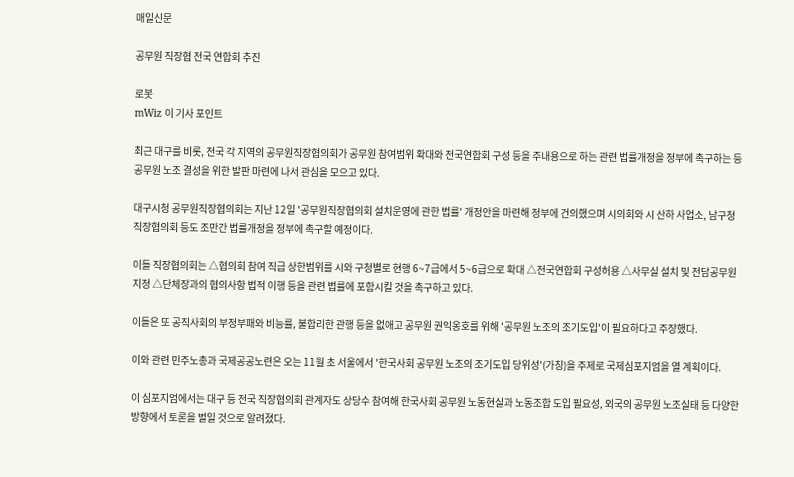매일신문

공무원 직장협 전국 연합회 추진

로봇
mWiz 이 기사 포인트

최근 대구를 비롯, 전국 각 지역의 공무원직장협의회가 공무원 참여범위 확대와 전국연합회 구성 등을 주내용으로 하는 관련 법률개정을 정부에 촉구하는 등 공무원 노조 결성을 위한 발판 마련에 나서 관심을 모으고 있다.

대구시청 공무원직장협의회는 지난 12일 '공무원직장협의회 설치운영에 관한 법률' 개정안을 마련해 정부에 건의했으며 시의회와 시 산하 사업소, 남구청직장협의회 등도 조만간 법률개정을 정부에 촉구할 예정이다.

이들 직장협의회는 △협의회 참여 직급 상한범위를 시와 구청별로 현행 6~7급에서 5~6급으로 확대 △전국연합회 구성허용 △사무실 설치 및 전담공무원 지정 △단체장과의 협의사항 법적 이행 등을 관련 법률에 포함시킬 것을 촉구하고 있다.

이들은 또 공직사회의 부정부패와 비능률, 불합리한 관행 등을 없애고 공무원 권익옹호를 위해 '공무원 노조의 조기도입'이 필요하다고 주장했다.

이와 관련 민주노총과 국제공공노련은 오는 11월 초 서울에서 '한국사회 공무원 노조의 조기도입 당위성'(가칭)을 주제로 국제심포지엄을 열 계획이다.

이 심포지엄에서는 대구 등 전국 직장협의회 관계자도 상당수 참여해 한국사회 공무원 노동현실과 노동조합 도입 필요성, 외국의 공무원 노조실태 등 다양한 방향에서 토론을 벌일 것으로 알려졌다.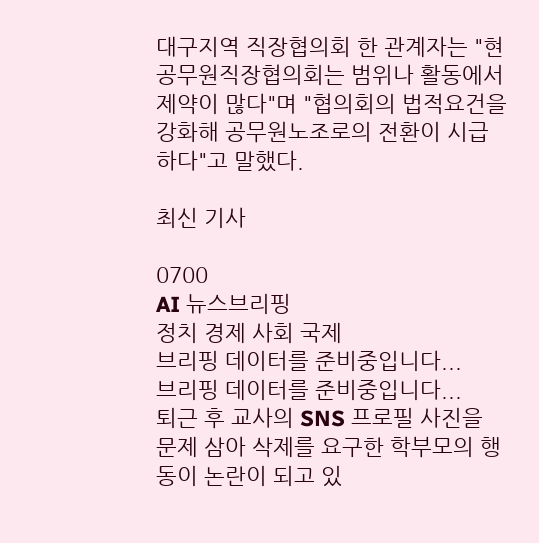대구지역 직장협의회 한 관계자는 "현 공무원직장협의회는 범위나 활동에서 제약이 많다"며 "협의회의 법적요건을 강화해 공무원노조로의 전환이 시급하다"고 말했다.

최신 기사

0700
AI 뉴스브리핑
정치 경제 사회 국제
브리핑 데이터를 준비중입니다...
브리핑 데이터를 준비중입니다...
퇴근 후 교사의 SNS 프로필 사진을 문제 삼아 삭제를 요구한 학부모의 행동이 논란이 되고 있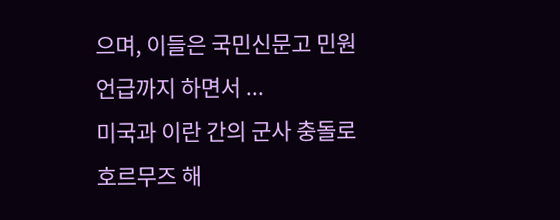으며, 이들은 국민신문고 민원 언급까지 하면서 ...
미국과 이란 간의 군사 충돌로 호르무즈 해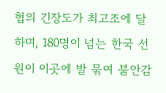협의 긴장도가 최고조에 달하며, 180명이 넘는 한국 선원이 이곳에 발 묶여 불안감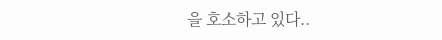을 호소하고 있다..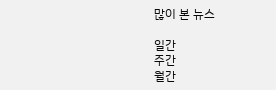많이 본 뉴스

일간
주간
월간